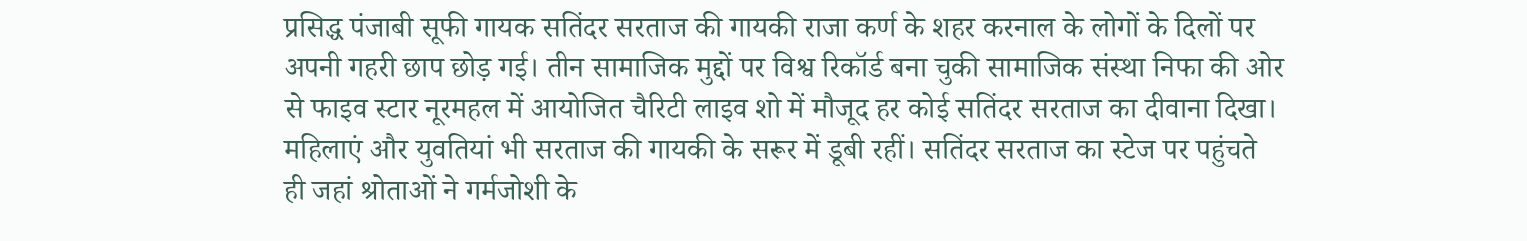प्रसिद्ध पंजाबी सूफी गायक सतिंदर सरताज की गायकी राजा कर्ण के शहर करनाल के लोगों के दिलों पर अपनी गहरी छाप छोड़ गई। तीन सामाजिक मुद्दों पर विश्व रिकॉर्ड बना चुकी सामाजिक संस्था निफा की ओर से फाइव स्टार नूरमहल में आयोजित चैरिटी लाइव शो में मौजूद हर कोई सतिंदर सरताज का दीवाना दिखा।
महिलाएं और युवतियां भी सरताज की गायकी के सरूर में डूबी रहीं। सतिंदर सरताज का स्टेज पर पहुंचते ही जहां श्रोताओं ने गर्मजोशी के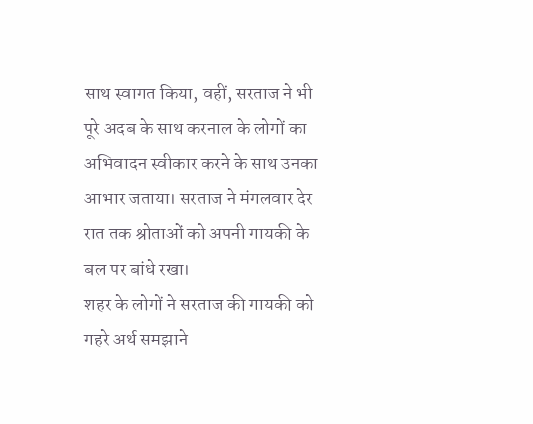साथ स्वागत किया, वहीं, सरताज ने भी पूरे अदब के साथ करनाल के लोगों का अभिवादन स्वीकार करने के साथ उनका आभार जताया। सरताज ने मंगलवार देर रात तक श्रोताओं को अपनी गायकी के बल पर बांधे रखा।
शहर के लोगों ने सरताज की गायकी को गहरे अर्थ समझाने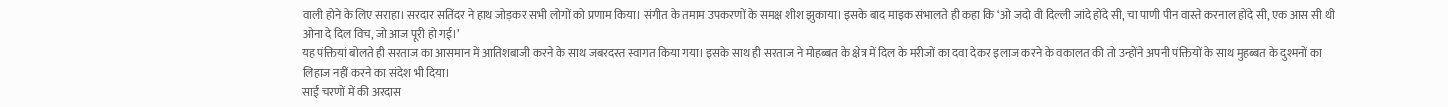वाली होने के लिए सराहा। सरदार सतिंदर ने हाथ जोड़कर सभी लोगों को प्रणाम किया। संगीत के तमाम उपकरणों के समक्ष शीश झुकाया। इसके बाद माइक संभालते ही कहा कि ‘ओ जदो वी दिल्ली जांदे होंदे सी, चा पाणी पीन वास्ते करनाल होंदे सी, एक आस सी थी ओना दे दिल विच, जो आज पूरी हो गई।’
यह पंक्तियां बोलते ही सरताज का आसमान में आतिशबाजी करने के साथ जबरदस्त स्वागत किया गया। इसके साथ ही सरताज ने मोहब्बत के क्षेत्र में दिल के मरीजों का दवा देकर इलाज करने के वकालत की तो उन्होंने अपनी पंक्तियों के साथ मुहब्बत के दुश्मनों का लिहाज नहीं करने का संदेश भी दिया।
साईं चरणों में की अरदास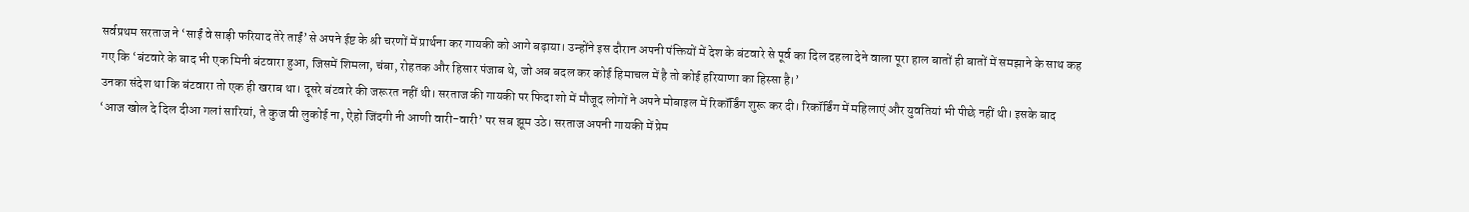सर्वप्रथम सरताज ने ‘साईं वे साड़ी फरियाद तेरे ताईं’ से अपने ईष्ट के श्री चरणों में प्रार्थना कर गायकी को आगे बढ़ाया। उन्होंने इस दौरान अपनी पंक्तियों में देश के बंटवारे से पूर्व का दिल दहला देने वाला पूरा हाल बातों ही बातों में समझाने के साथ कह गए कि ‘बंटवारे के बाद भी एक मिनी बंटवारा हुआ, जिसमें शिमला, चंबा, रोहतक और हिसार पंजाब थे, जो अब बदल कर कोई हिमाचल में है तो कोई हरियाणा का हिस्सा है।’
उनका संदेश था कि बंटवारा तो एक ही खराब था। दूसरे बंटवारे की जरूरत नहीं थी। सरताज की गायकी पर फिदा शो में मौजूद लोगों ने अपने मोबाइल में रिकॉर्डिंग शुरू कर दी। रिकॉर्डिंग में महिलाएं और युवतियां भी पीछे नहीं थी। इसके बाद ‘आज खोल दे दिल दीआ गलां सारियां, ते कुज वी लुकोई ना, ऐहो जिंदगी नी आणी वारी-वारी’ पर सब झूम उठे। सरताज अपनी गायकी में प्रेम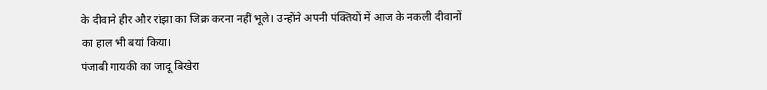के दीवाने हीर और रांझा का जिक्र करना नहीं भूले। उन्होंने अपनी पंक्तियों में आज के नकली दीवानों का हाल भी बयां किया।
पंजाबी गायकी का जादू बिखेरा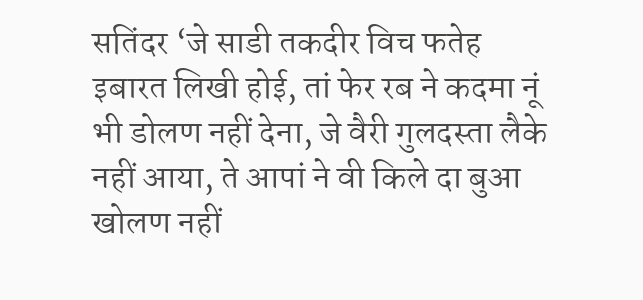सतिंदर ‘जे साडी तकदीर विच फतेह इबारत लिखी होई, तां फेर रब ने कदमा नूं भी डोलण नहीं देना, जे वैरी गुलदस्ता लैके नहीं आया, ते आपां ने वी किले दा बुआ खोलण नहीं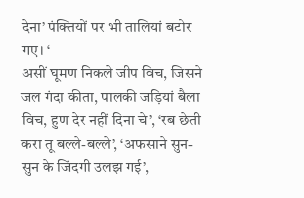देना’ पंक्तियों पर भी तालियां बटोर गए। ‘
असीं घूमण निकले जीप विच, जिसने जल गंदा कीता, पालकी जड़ियां बैला विच, हुण देर नहीं दिना चे’, ‘रब छेती करा तू बल्ले-बल्ले’, ‘अफसाने सुन-सुन के जिंदगी उलझ गई’,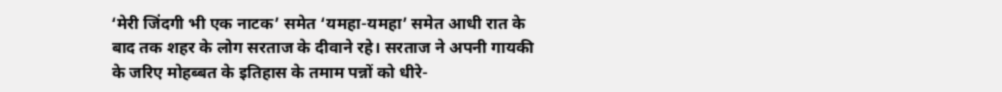‘मेरी जिंदगी भी एक नाटक’ समेत ‘यमहा-यमहा’ समेत आधी रात के बाद तक शहर के लोग सरताज के दीवाने रहे। सरताज ने अपनी गायकी के जरिए मोहब्बत के इतिहास के तमाम पन्नों को धीरे-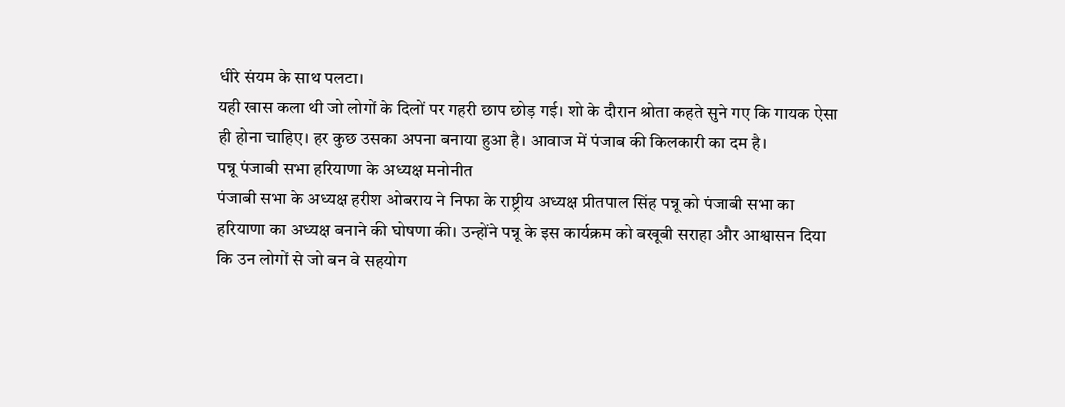धीरे संयम के साथ पलटा।
यही खास कला थी जो लोगों के दिलों पर गहरी छाप छोड़ गई। शो के दौरान श्रोता कहते सुने गए कि गायक ऐसा ही होना चाहिए। हर कुछ उसका अपना बनाया हुआ है। आवाज में पंजाब की किलकारी का दम है।
पन्नू पंजाबी सभा हरियाणा के अध्यक्ष मनोनीत
पंजाबी सभा के अध्यक्ष हरीश ओबराय ने निफा के राष्ट्रीय अध्यक्ष प्रीतपाल सिंह पन्नू को पंजाबी सभा का हरियाणा का अध्यक्ष बनाने की घोषणा की। उन्होंने पन्नू के इस कार्यक्रम को बखूबी सराहा और आश्वासन दिया कि उन लोगों से जो बन वे सहयोग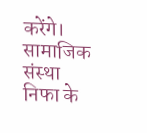करेंगे।
सामाजिक संस्था निफा के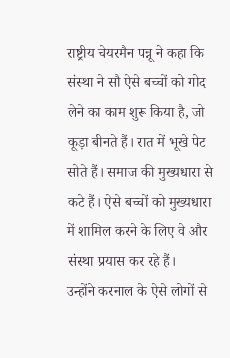राष्ट्रीय चेयरमैन पन्नू ने कहा कि संस्था ने सौ ऐसे बच्चों को गोद लेने का काम शुरू किया है, जो कूड़ा बीनते हैं। रात में भूखे पेट सोते हैं। समाज की मुख्यधारा से कटे हैं। ऐसे बच्चों को मुख्यधारा में शामिल करने के लिए वे और संस्था प्रयास कर रहे हैं।
उन्होंने करनाल के ऐसे लोगों से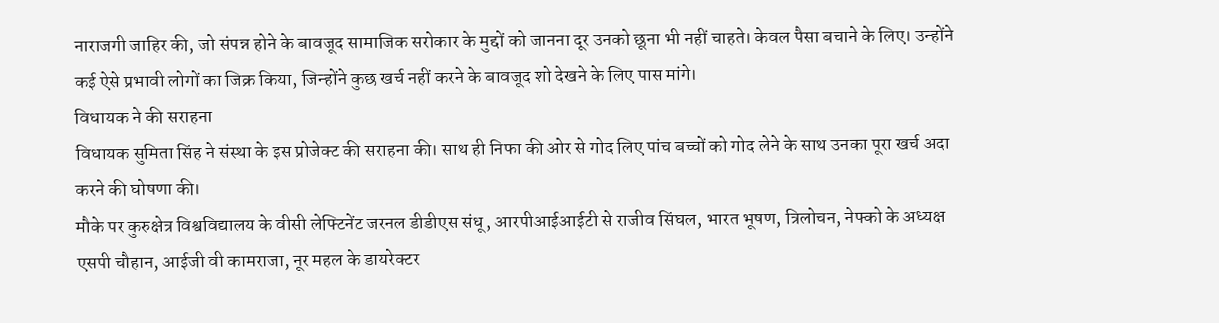नाराजगी जाहिर की, जो संपन्न होने के बावजूद सामाजिक सरोकार के मुद्दों को जानना दूर उनको छूना भी नहीं चाहते। केवल पैसा बचाने के लिए। उन्होंने कई ऐसे प्रभावी लोगों का जिक्र किया, जिन्होंने कुछ खर्च नहीं करने के बावजूद शो देखने के लिए पास मांगे।
विधायक ने की सराहना
विधायक सुमिता सिंह ने संस्था के इस प्रोजेक्ट की सराहना की। साथ ही निफा की ओर से गोद लिए पांच बच्चों को गोद लेने के साथ उनका पूरा खर्च अदा करने की घोषणा की।
मौके पर कुरुक्षेत्र विश्वविद्यालय के वीसी लेफ्टिनेंट जरनल डीडीएस संधू, आरपीआईआईटी से राजीव सिंघल, भारत भूषण, त्रिलोचन, नेफ्को के अध्यक्ष एसपी चौहान, आईजी वी कामराजा, नूर महल के डायरेक्टर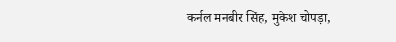कर्नल मनबीर सिंह, मुकेश चोपड़ा,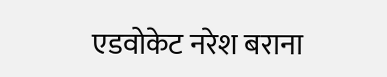एडवोकेट नरेश बराना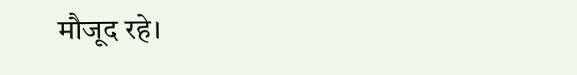मौजूद रहे।